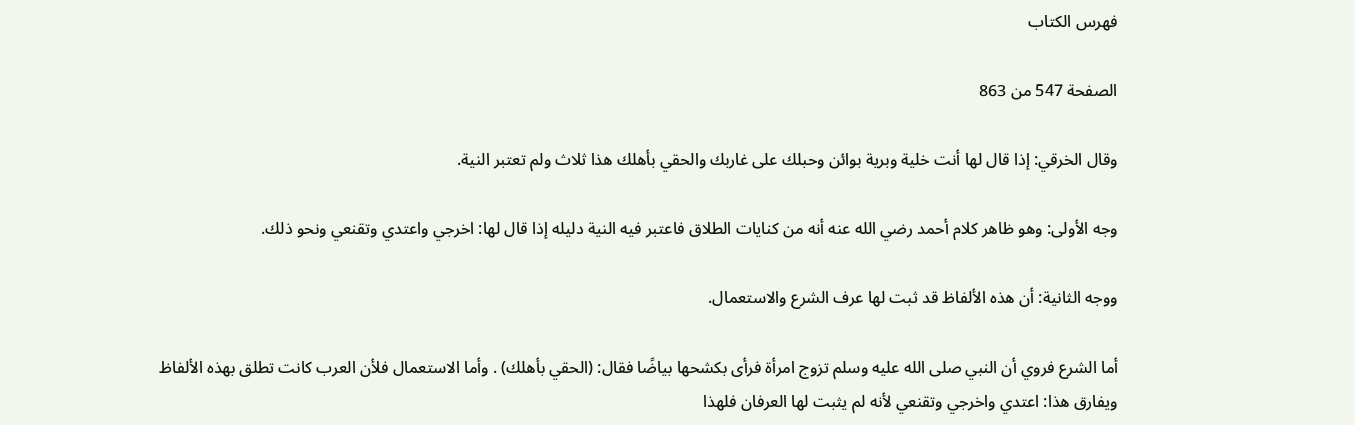فهرس الكتاب

الصفحة 547 من 863

وقال الخرقي: إذا قال لها أنت خلية وبرية بوائن وحبلك على غاربك والحقي بأهلك هذا ثلاث ولم تعتبر النية.

وجه الأولى: وهو ظاهر كلام أحمد رضي الله عنه أنه من كنايات الطلاق فاعتبر فيه النية دليله إذا قال لها: اخرجي واعتدي وتقنعي ونحو ذلك.

ووجه الثانية: أن هذه الألفاظ قد ثبت لها عرف الشرع والاستعمال.

أما الشرع فروي أن النبي صلى الله عليه وسلم تزوج امرأة فرأى بكشحها بياضًا فقال: (الحقي بأهلك) . وأما الاستعمال فلأن العرب كانت تطلق بهذه الألفاظ ويفارق هذا: اعتدي واخرجي وتقنعي لأنه لم يثبت لها العرفان فلهذا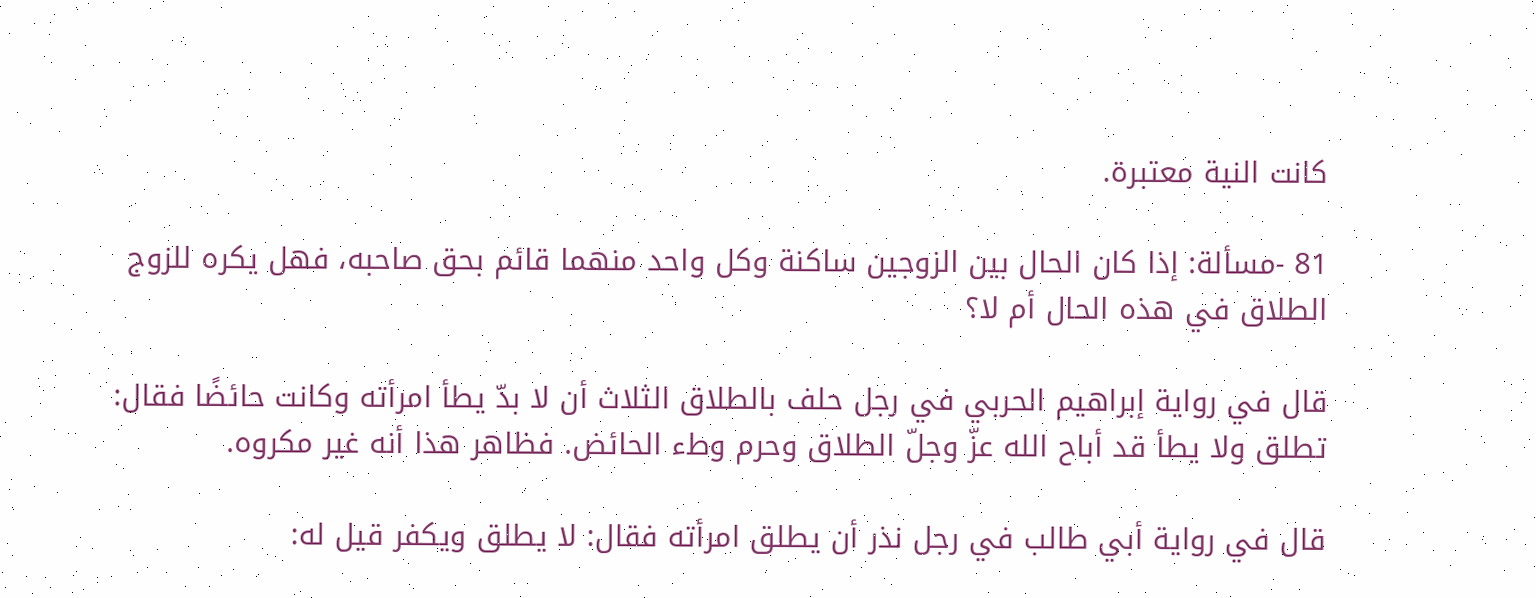كانت النية معتبرة.

81 -مسألة: إذا كان الحال بين الزوجين ساكنة وكل واحد منهما قائم بحق صاحبه، فهل يكره للزوج الطلاق في هذه الحال أم لا؟

قال في رواية إبراهيم الحربي في رجل حلف بالطلاق الثلاث أن لا بدّ يطأ امرأته وكانت حائضًا فقال: تطلق ولا يطأ قد أباح الله عزّ وجلّ الطلاق وحرم وطء الحائض. فظاهر هذا أنه غير مكروه.

قال في رواية أبي طالب في رجل نذر أن يطلق امرأته فقال: لا يطلق ويكفر قيل له: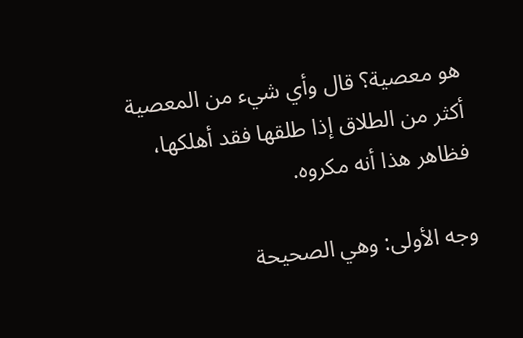هو معصية؟ قال وأي شيء من المعصية أكثر من الطلاق إذا طلقها فقد أهلكها، فظاهر هذا أنه مكروه.

وجه الأولى: وهي الصحيحة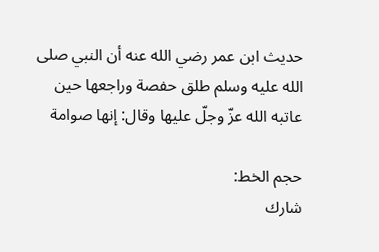حديث ابن عمر رضي الله عنه أن النبي صلى الله عليه وسلم طلق حفصة وراجعها حين عاتبه الله عزّ وجلّ عليها وقال: إنها صوامة

حجم الخط:
شارك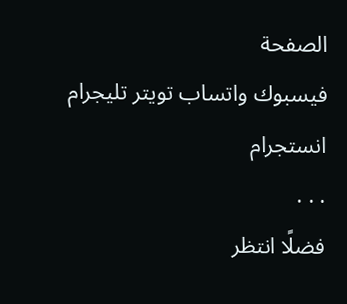الصفحة
فيسبوك واتساب تويتر تليجرام انستجرام
. . .
فضلًا انتظر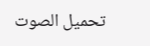تحميل الصوت